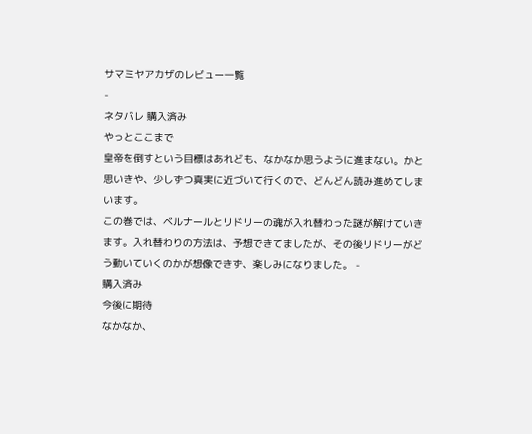サマミヤアカザのレビュー一覧
-
ネタバレ 購入済み
やっとここまで
皇帝を倒すという目標はあれども、なかなか思うように進まない。かと思いきや、少しずつ真実に近づいて行くので、どんどん読み進めてしまいます。
この巻では、ベルナールとリドリーの魂が入れ替わった謎が解けていきます。入れ替わりの方法は、予想できてましたが、その後リドリーがどう動いていくのかが想像できず、楽しみになりました。 -
購入済み
今後に期待
なかなか、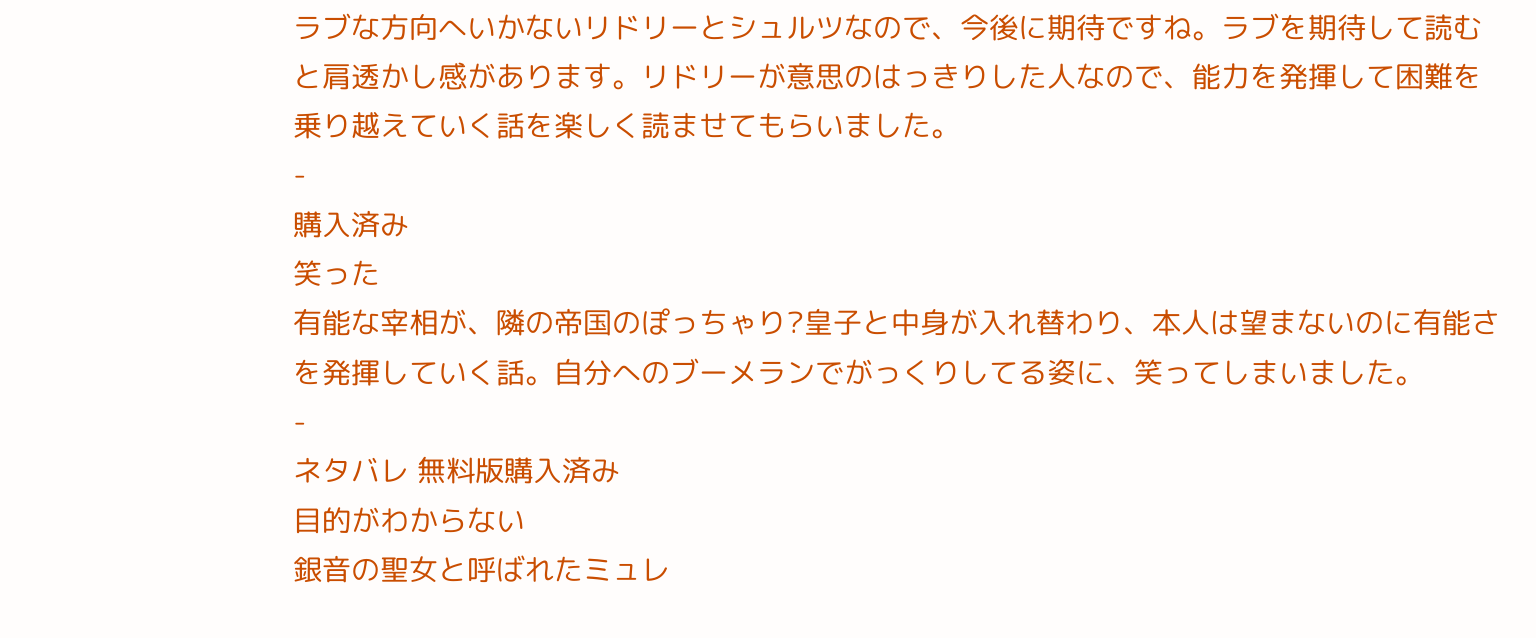ラブな方向へいかないリドリーとシュルツなので、今後に期待ですね。ラブを期待して読むと肩透かし感があります。リドリーが意思のはっきりした人なので、能力を発揮して困難を乗り越えていく話を楽しく読ませてもらいました。
-
購入済み
笑った
有能な宰相が、隣の帝国のぽっちゃり?皇子と中身が入れ替わり、本人は望まないのに有能さを発揮していく話。自分へのブーメランでがっくりしてる姿に、笑ってしまいました。
-
ネタバレ 無料版購入済み
目的がわからない
銀音の聖女と呼ばれたミュレ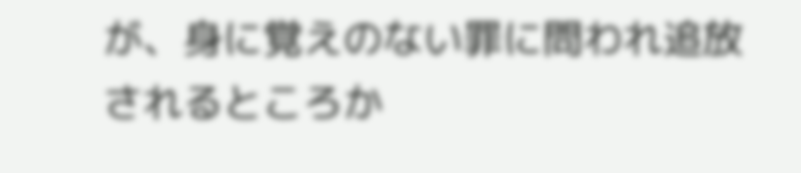が、身に覚えのない罪に問われ追放されるところか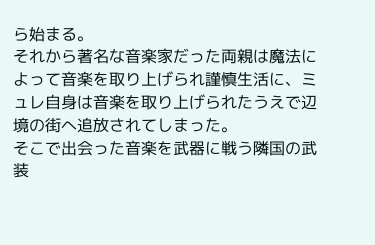ら始まる。
それから著名な音楽家だった両親は魔法によって音楽を取り上げられ謹慎生活に、ミュレ自身は音楽を取り上げられたうえで辺境の街へ追放されてしまった。
そこで出会った音楽を武器に戦う隣国の武装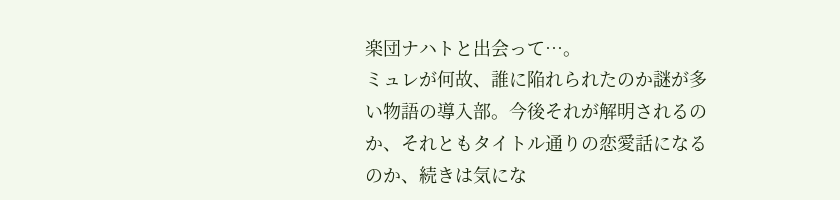楽団ナハトと出会って…。
ミュレが何故、誰に陥れられたのか謎が多い物語の導入部。今後それが解明されるのか、それともタイトル通りの恋愛話になるのか、続きは気にな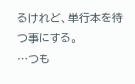るけれど、単行本を待つ事にする。
…つも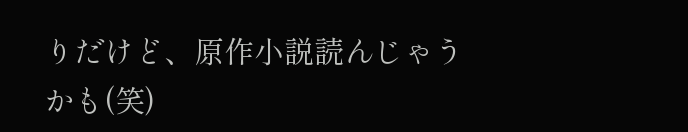りだけど、原作小説読んじゃうかも(笑)